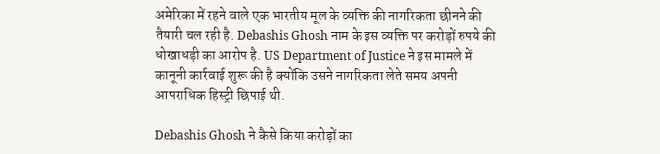अमेरिका में रहने वाले एक भारतीय मूल के व्यक्ति की नागरिकता छीनने की तैयारी चल रही है. Debashis Ghosh नाम के इस व्यक्ति पर करोड़ों रुपये की धोखाधड़ी का आरोप है. US Department of Justice ने इस मामले में कानूनी कार्रवाई शुरू की है क्योंकि उसने नागरिकता लेते समय अपनी आपराधिक हिस्ट्री छिपाई थी.

Debashis Ghosh ने कैसे किया करोड़ों का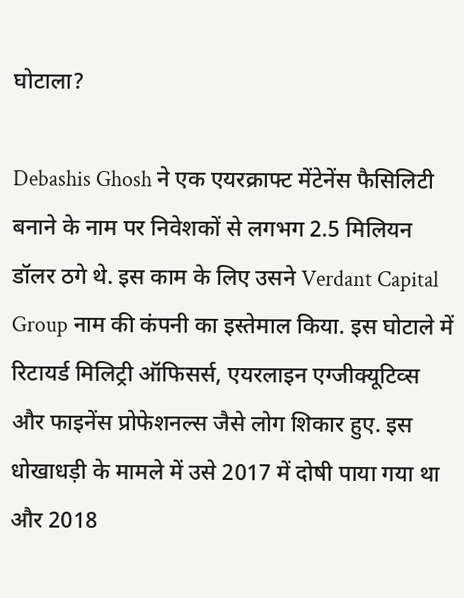घोटाला?

Debashis Ghosh ने एक एयरक्राफ्ट मेंटेनेंस फैसिलिटी बनाने के नाम पर निवेशकों से लगभग 2.5 मिलियन डॉलर ठगे थे. इस काम के लिए उसने Verdant Capital Group नाम की कंपनी का इस्तेमाल किया. इस घोटाले में रिटायर्ड मिलिट्री ऑफिसर्स, एयरलाइन एग्जीक्यूटिव्स और फाइनेंस प्रोफेशनल्स जैसे लोग शिकार हुए. इस धोखाधड़ी के मामले में उसे 2017 में दोषी पाया गया था और 2018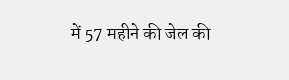में 57 महीने की जेल की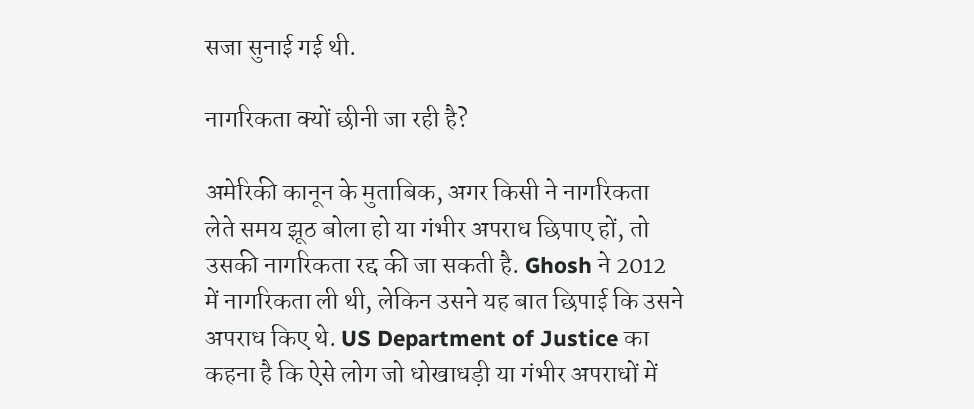सजा सुनाई गई थी.

नागरिकता क्यों छीनी जा रही है?

अमेरिकी कानून के मुताबिक, अगर किसी ने नागरिकता लेते समय झूठ बोला हो या गंभीर अपराध छिपाए हों, तो उसकी नागरिकता रद्द की जा सकती है. Ghosh ने 2012 में नागरिकता ली थी, लेकिन उसने यह बात छिपाई कि उसने अपराध किए थे. US Department of Justice का कहना है कि ऐसे लोग जो धोखाधड़ी या गंभीर अपराधों में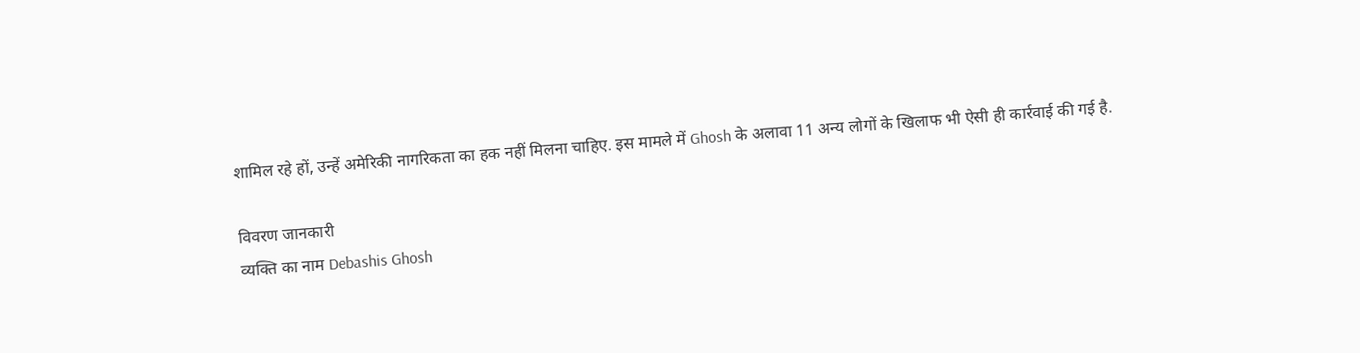शामिल रहे हों, उन्हें अमेरिकी नागरिकता का हक नहीं मिलना चाहिए. इस मामले में Ghosh के अलावा 11 अन्य लोगों के खिलाफ भी ऐसी ही कार्रवाई की गई है.

विवरण जानकारी
व्यक्ति का नाम Debashis Ghosh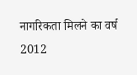नागरिकता मिलने का वर्ष 2012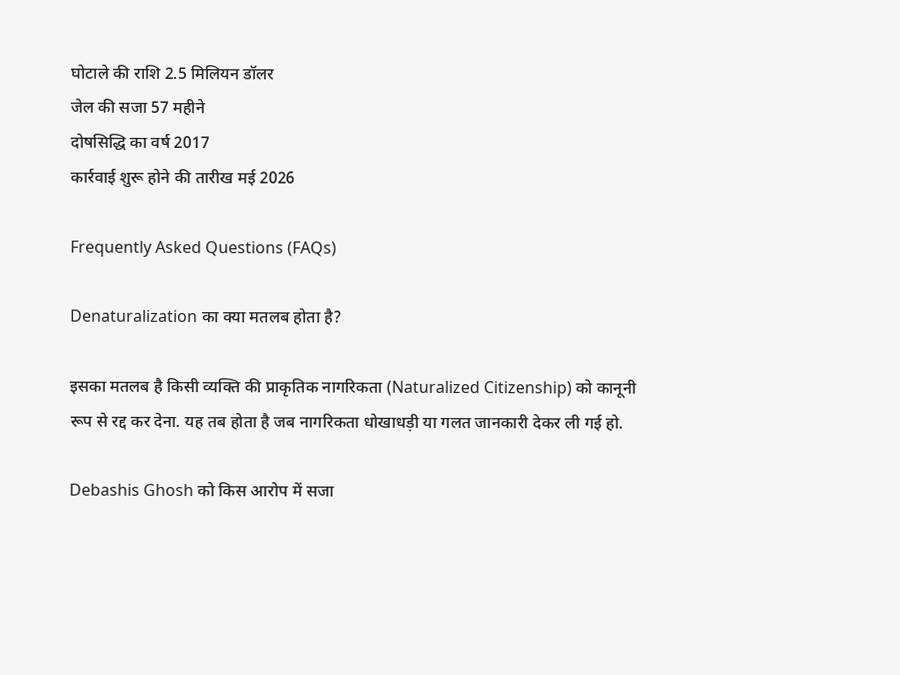घोटाले की राशि 2.5 मिलियन डॉलर
जेल की सजा 57 महीने
दोषसिद्धि का वर्ष 2017
कार्रवाई शुरू होने की तारीख मई 2026

Frequently Asked Questions (FAQs)

Denaturalization का क्या मतलब होता है?

इसका मतलब है किसी व्यक्ति की प्राकृतिक नागरिकता (Naturalized Citizenship) को कानूनी रूप से रद्द कर देना. यह तब होता है जब नागरिकता धोखाधड़ी या गलत जानकारी देकर ली गई हो.

Debashis Ghosh को किस आरोप में सजा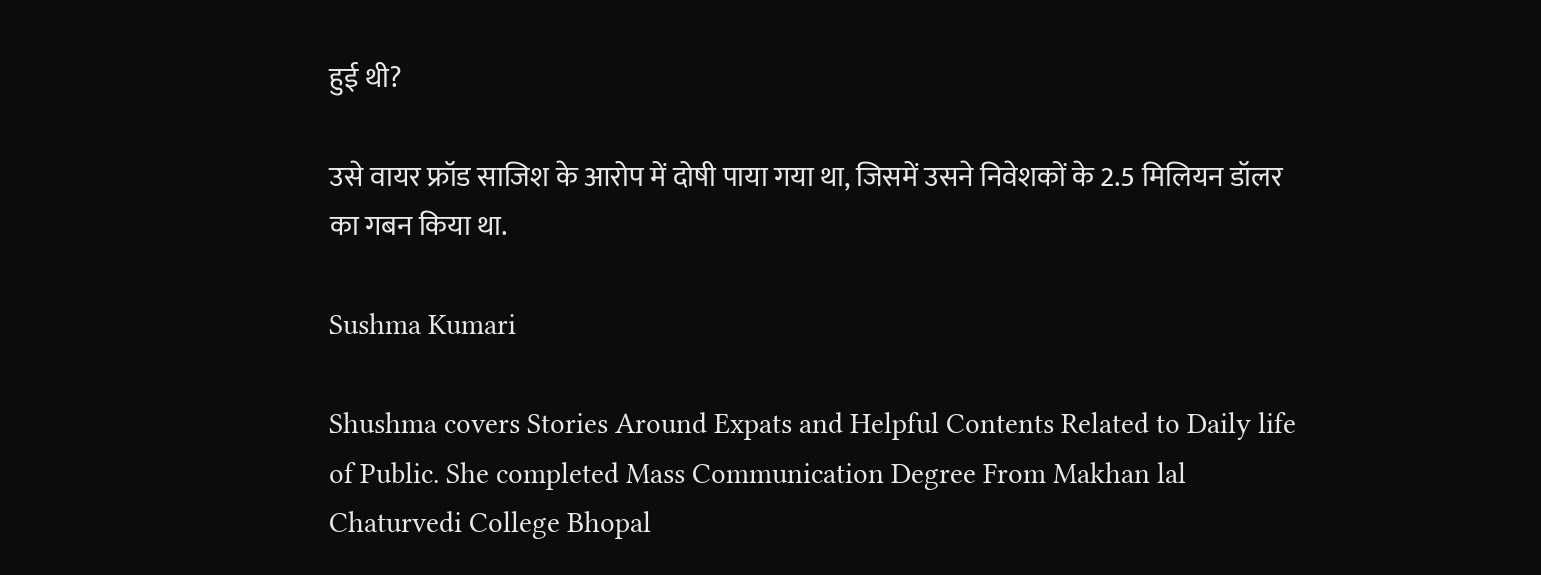हुई थी?

उसे वायर फ्रॉड साजिश के आरोप में दोषी पाया गया था, जिसमें उसने निवेशकों के 2.5 मिलियन डॉलर का गबन किया था.

Sushma Kumari

Shushma covers Stories Around Expats and Helpful Contents Related to Daily life of Public. She completed Mass Communication Degree From Makhan lal Chaturvedi College Bhopal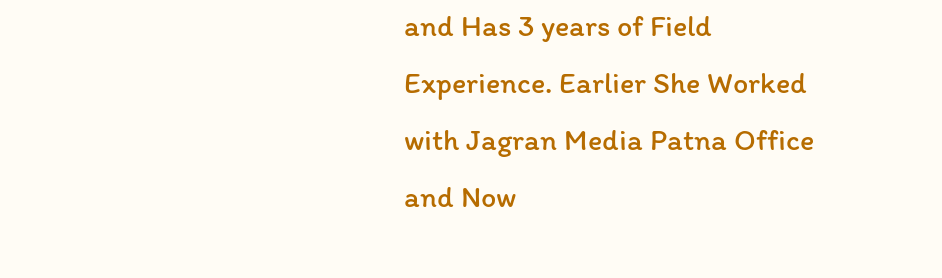and Has 3 years of Field Experience. Earlier She Worked with Jagran Media Patna Office and Now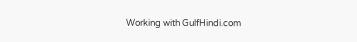Working with GulfHindi.com